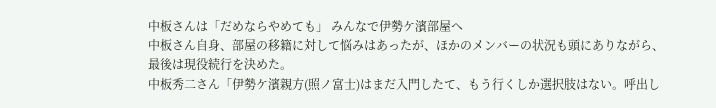中板さんは「だめならやめても」 みんなで伊勢ケ濱部屋へ
中板さん自身、部屋の移籍に対して悩みはあったが、ほかのメンバーの状況も頭にありながら、最後は現役続行を決めた。
中板秀二さん「伊勢ケ濱親方(照ノ富士)はまだ入門したて、もう行くしか選択肢はない。呼出し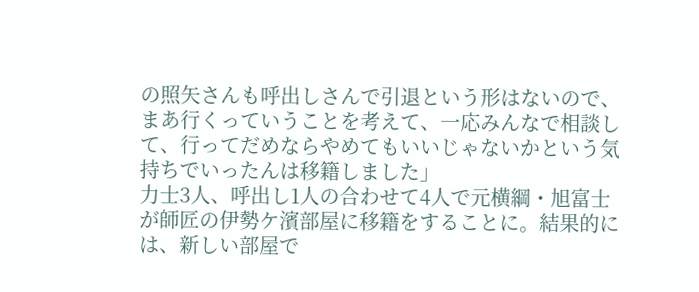の照矢さんも呼出しさんで引退という形はないので、まあ行くっていうことを考えて、一応みんなで相談して、行ってだめならやめてもいいじゃないかという気持ちでいったんは移籍しました」
力士3人、呼出し1人の合わせて4人で元横綱・旭富士が師匠の伊勢ケ濱部屋に移籍をすることに。結果的には、新しい部屋で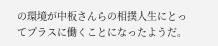の環境が中板さんらの相撲人生にとってプラスに働くことになったようだ。